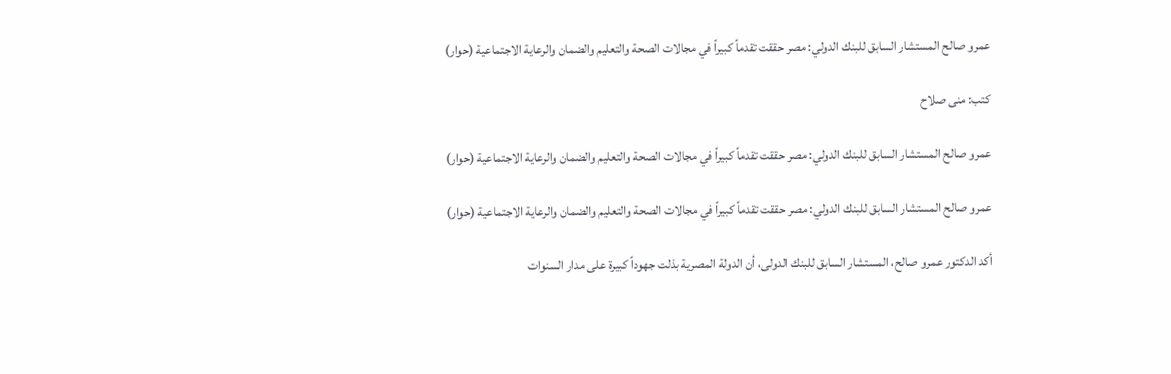عمرو صالح المستشار السابق للبنك الدولي: مصر حققت تقدماً كبيراً في مجالات الصحة والتعليم والضمان والرعاية الاجتماعية (حوار)

كتب: منى صلاح

عمرو صالح المستشار السابق للبنك الدولي: مصر حققت تقدماً كبيراً في مجالات الصحة والتعليم والضمان والرعاية الاجتماعية (حوار)

عمرو صالح المستشار السابق للبنك الدولي: مصر حققت تقدماً كبيراً في مجالات الصحة والتعليم والضمان والرعاية الاجتماعية (حوار)

أكد الدكتور عمرو صالح، المستشار السابق للبنك الدولى، أن الدولة المصرية بذلت جهوداً كبيرة على مدار السنوات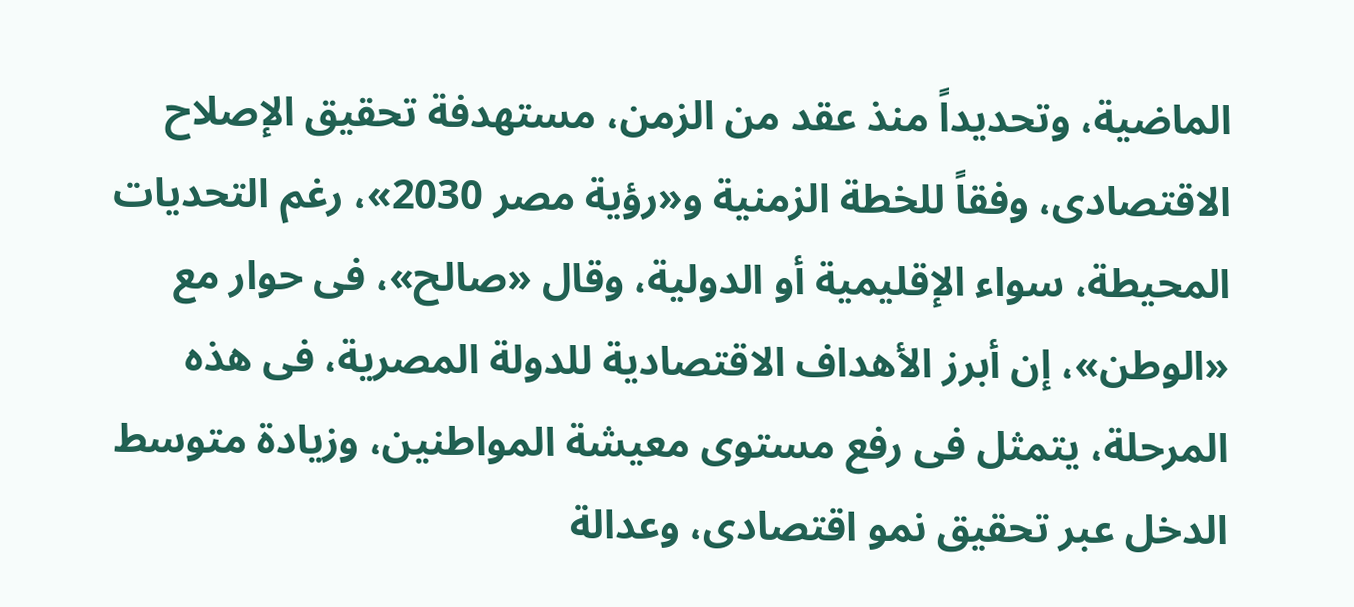الماضية، وتحديداً منذ عقد من الزمن، مستهدفة تحقيق الإصلاح الاقتصادى، وفقاً للخطة الزمنية و«رؤية مصر 2030»، رغم التحديات المحيطة، سواء الإقليمية أو الدولية، وقال «صالح»، فى حوار مع «الوطن»، إن أبرز الأهداف الاقتصادية للدولة المصرية، فى هذه المرحلة، يتمثل فى رفع مستوى معيشة المواطنين، وزيادة متوسط الدخل عبر تحقيق نمو اقتصادى، وعدالة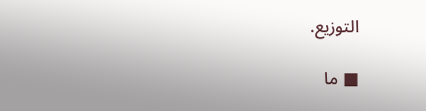التوزيع.

■ ما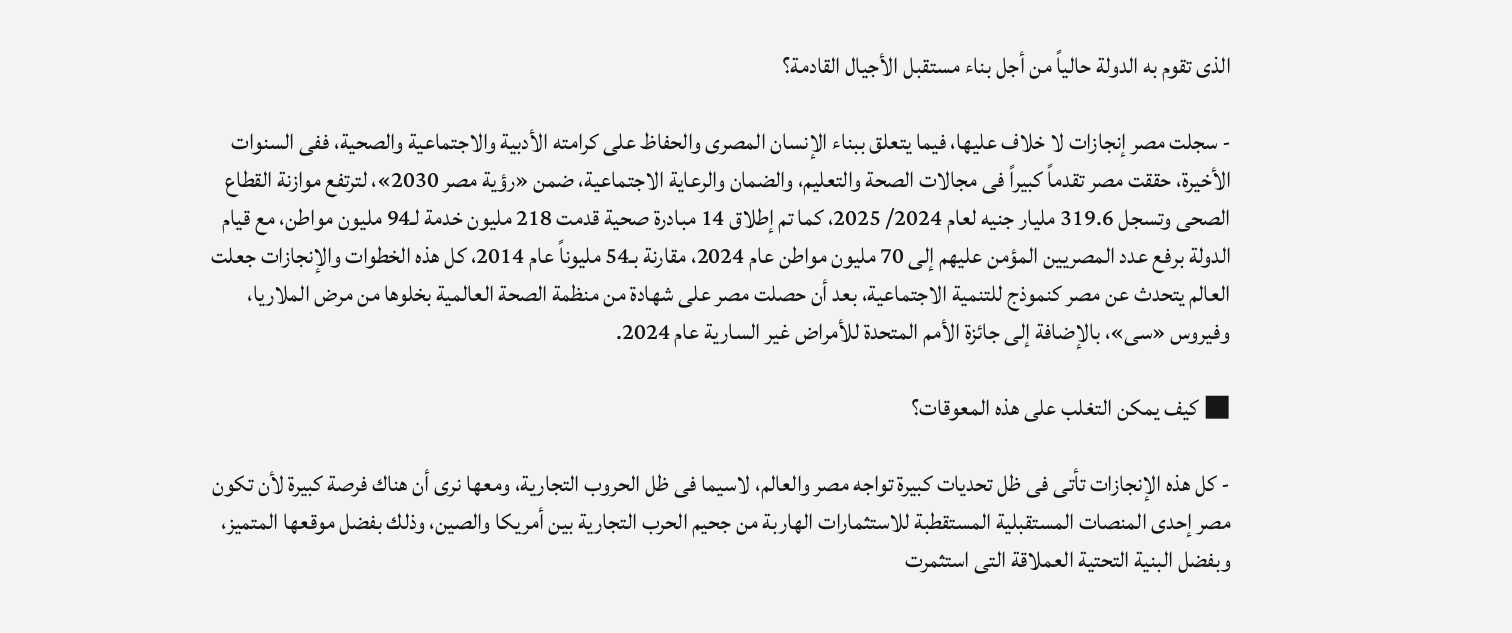الذى تقوم به الدولة حالياً من أجل بناء مستقبل الأجيال القادمة؟

- سجلت مصر إنجازات لا خلاف عليها، فيما يتعلق ببناء الإنسان المصرى والحفاظ على كرامته الأدبية والاجتماعية والصحية، ففى السنوات الأخيرة، حققت مصر تقدماً كبيراً فى مجالات الصحة والتعليم، والضمان والرعاية الاجتماعية، ضمن «رؤية مصر 2030»، لترتفع موازنة القطاع الصحى وتسجل 319.6 مليار جنيه لعام 2024/ 2025، كما تم إطلاق 14 مبادرة صحية قدمت 218 مليون خدمة لـ94 مليون مواطن، مع قيام الدولة برفع عدد المصريين المؤمن عليهم إلى 70 مليون مواطن عام 2024، مقارنة بـ54 مليوناً عام 2014، كل هذه الخطوات والإنجازات جعلت العالم يتحدث عن مصر كنموذج للتنمية الاجتماعية، بعد أن حصلت مصر على شهادة من منظمة الصحة العالمية بخلوها من مرض الملاريا، وفيروس «سى»، بالإضافة إلى جائزة الأمم المتحدة للأمراض غير السارية عام 2024.

■ كيف يمكن التغلب على هذه المعوقات؟

- كل هذه الإنجازات تأتى فى ظل تحديات كبيرة تواجه مصر والعالم، لاسيما فى ظل الحروب التجارية، ومعها نرى أن هناك فرصة كبيرة لأن تكون مصر إحدى المنصات المستقبلية المستقطبة للاستثمارات الهاربة من جحيم الحرب التجارية بين أمريكا والصين، وذلك بفضل موقعها المتميز، وبفضل البنية التحتية العملاقة التى استثمرت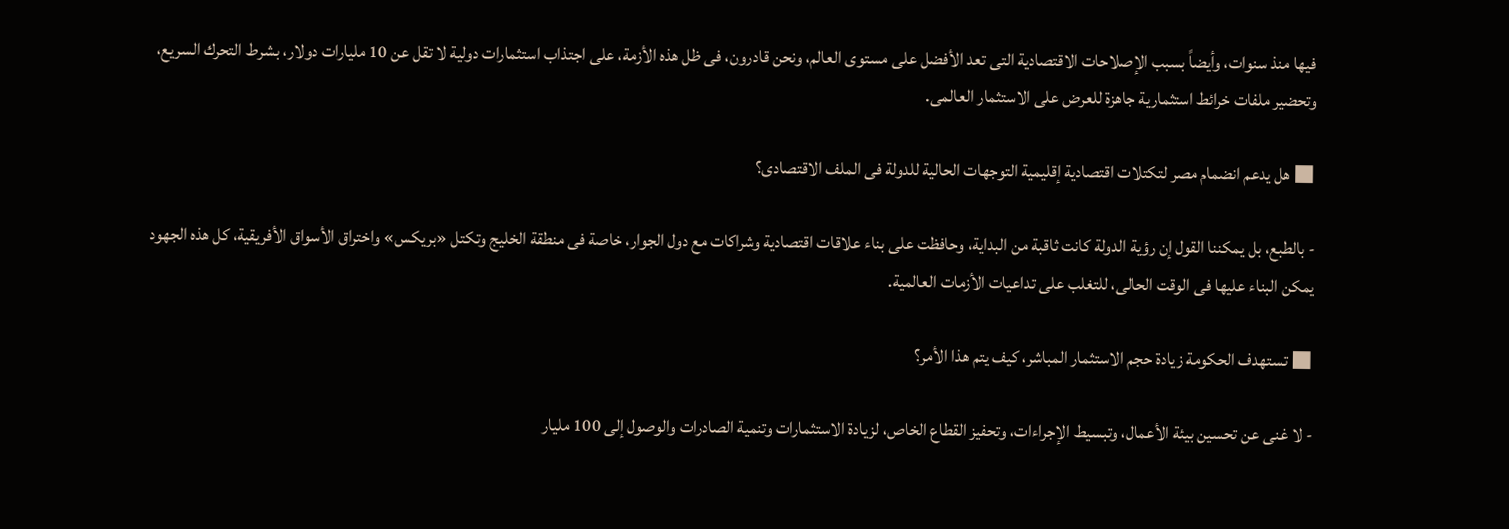فيها منذ سنوات، وأيضاً بسبب الإصلاحات الاقتصادية التى تعد الأفضل على مستوى العالم، ونحن قادرون، فى ظل هذه الأزمة، على اجتذاب استثمارات دولية لا تقل عن 10 مليارات دولار، بشرط التحرك السريع، وتحضير ملفات خرائط استثمارية جاهزة للعرض على الاستثمار العالمى.

■ هل يدعم انضمام مصر لتكتلات اقتصادية إقليمية التوجهات الحالية للدولة فى الملف الاقتصادى؟

- بالطبع، بل يمكننا القول إن رؤية الدولة كانت ثاقبة من البداية، وحافظت على بناء علاقات اقتصادية وشراكات مع دول الجوار، خاصة فى منطقة الخليج وتكتل «بريكس» واختراق الأسواق الأفريقية، كل هذه الجهود يمكن البناء عليها فى الوقت الحالى، للتغلب على تداعيات الأزمات العالمية.

■ تستهدف الحكومة زيادة حجم الاستثمار المباشر، كيف يتم هذا الأمر؟

- لا غنى عن تحسين بيئة الأعمال، وتبسيط الإجراءات، وتحفيز القطاع الخاص، لزيادة الاستثمارات وتنمية الصادرات والوصول إلى 100 مليار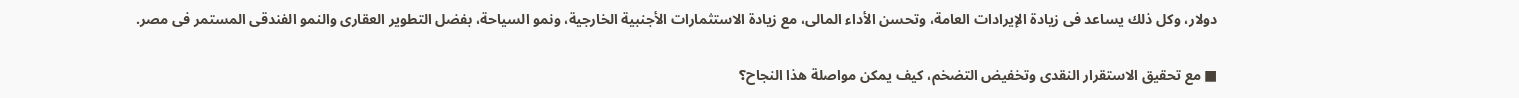دولار، وكل ذلك يساعد فى زيادة الإيرادات العامة، وتحسن الأداء المالى، مع زيادة الاستثمارات الأجنبية الخارجية، ونمو السياحة، بفضل التطوير العقارى والنمو الفندقى المستمر فى مصر.

■ مع تحقيق الاستقرار النقدى وتخفيض التضخم، كيف يمكن مواصلة هذا النجاح؟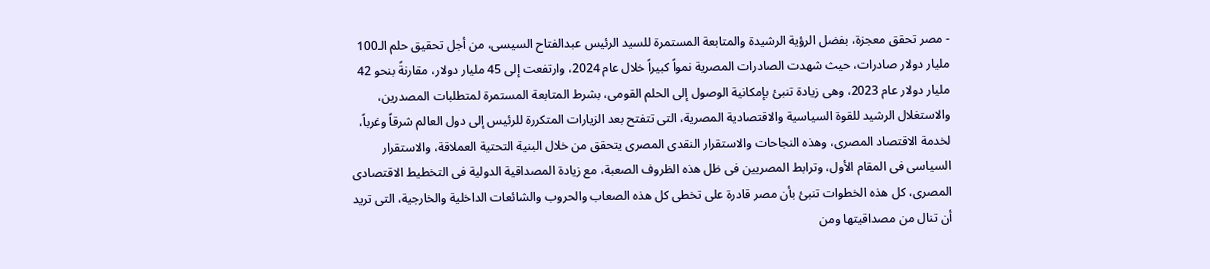- مصر تحقق معجزة، بفضل الرؤية الرشيدة والمتابعة المستمرة للسيد الرئيس عبدالفتاح السيسى، من أجل تحقيق حلم الـ100 مليار دولار صادرات، حيث شهدت الصادرات المصرية نمواً كبيراً خلال عام 2024، وارتفعت إلى 45 مليار دولار، مقارنةً بنحو 42 مليار دولار عام 2023، وهى زيادة تنبئ بإمكانية الوصول إلى الحلم القومى، بشرط المتابعة المستمرة لمتطلبات المصدرين، والاستغلال الرشيد للقوة السياسية والاقتصادية المصرية، التى تتفتح بعد الزيارات المتكررة للرئيس إلى دول العالم شرقاً وغرباً، لخدمة الاقتصاد المصرى، وهذه النجاحات والاستقرار النقدى المصرى يتحقق من خلال البنية التحتية العملاقة، والاستقرار السياسى فى المقام الأول، وترابط المصريين فى ظل هذه الظروف الصعبة، مع زيادة المصداقية الدولية فى التخطيط الاقتصادى المصرى، كل هذه الخطوات تنبئ بأن مصر قادرة على تخطى كل هذه الصعاب والحروب والشائعات الداخلية والخارجية، التى تريد أن تنال من مصداقيتها ومن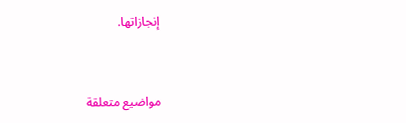إنجازاتها.


مواضيع متعلقة